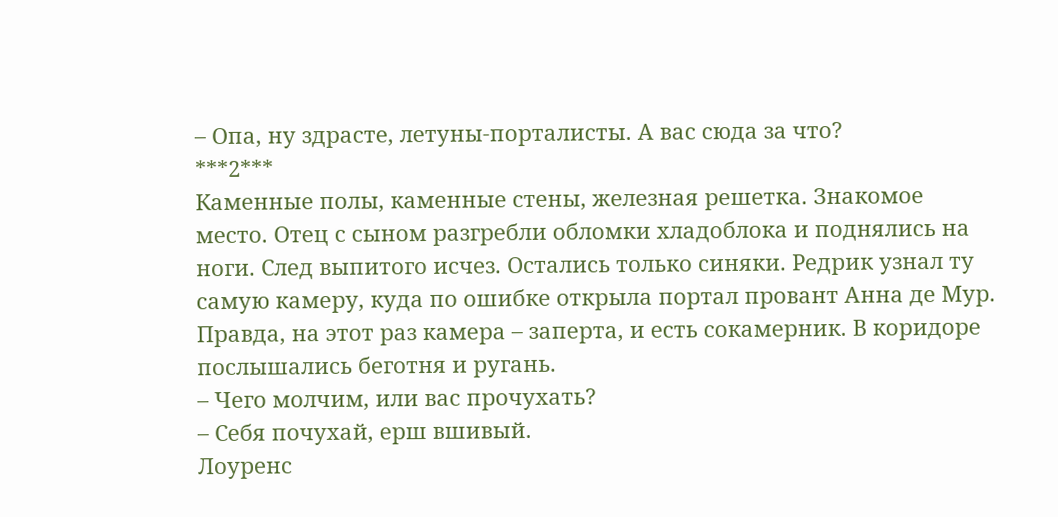– Опа, ну здрасте, летуны-порталисты. А вас сюда за что?
***2***
Каменные полы, каменные стены, железная решетка. Знакомое место. Отец с сыном разгребли обломки хладоблока и поднялись на ноги. След выпитого исчез. Остались только синяки. Редрик узнал ту самую камеру, куда по ошибке открыла портал провант Анна де Мур. Правда, на этот раз камера – заперта, и есть сокамерник. В коридоре послышались беготня и ругань.
– Чего молчим, или вас прочухать?
– Себя почухай, ерш вшивый.
Лоуренс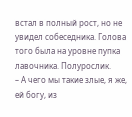встал в полный рост, но не увидел собеседника. Голова того была на уровне пупка лавочника. Полурослик.
– А чего мы такие злые, я же, ей богу, из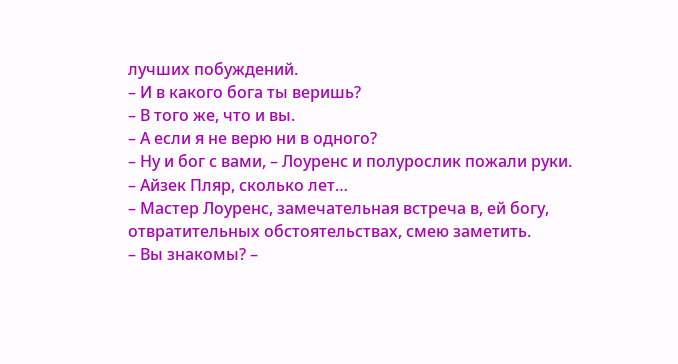лучших побуждений.
– И в какого бога ты веришь?
– В того же, что и вы.
– А если я не верю ни в одного?
– Ну и бог с вами, – Лоуренс и полурослик пожали руки.
– Айзек Пляр, сколько лет…
– Мастер Лоуренс, замечательная встреча в, ей богу, отвратительных обстоятельствах, смею заметить.
– Вы знакомы? –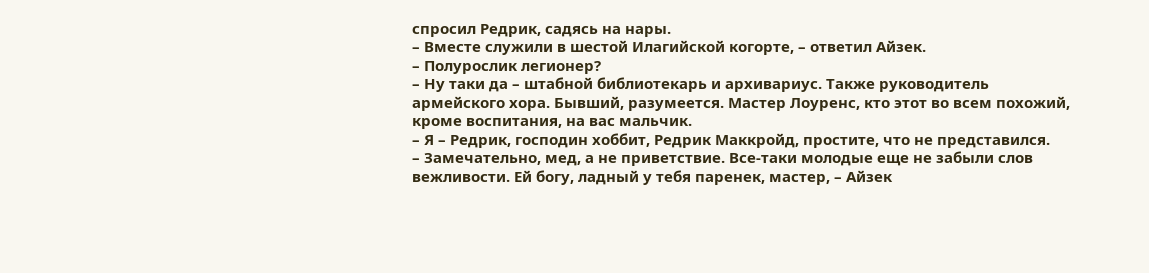спросил Редрик, садясь на нары.
– Вместе служили в шестой Илагийской когорте, – ответил Айзек.
– Полурослик легионер?
– Ну таки да – штабной библиотекарь и архивариус. Также руководитель армейского хора. Бывший, разумеется. Мастер Лоуренс, кто этот во всем похожий, кроме воспитания, на вас мальчик.
– Я – Редрик, господин хоббит, Редрик Маккройд, простите, что не представился.
– Замечательно, мед, а не приветствие. Все-таки молодые еще не забыли слов вежливости. Ей богу, ладный у тебя паренек, мастер, – Айзек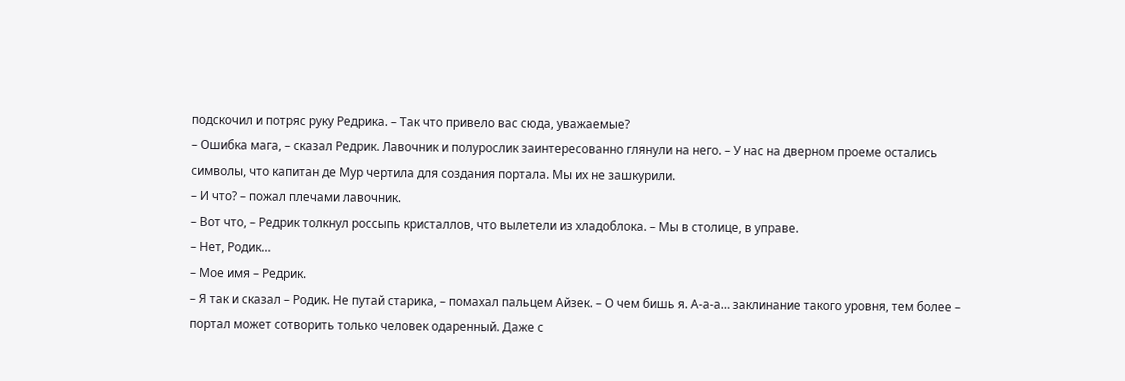подскочил и потряс руку Редрика. – Так что привело вас сюда, уважаемые?
– Ошибка мага, – сказал Редрик. Лавочник и полурослик заинтересованно глянули на него. – У нас на дверном проеме остались символы, что капитан де Мур чертила для создания портала. Мы их не зашкурили.
– И что? – пожал плечами лавочник.
– Вот что, – Редрик толкнул россыпь кристаллов, что вылетели из хладоблока. – Мы в столице, в управе.
– Нет, Родик…
– Мое имя – Редрик.
– Я так и сказал – Родик. Не путай старика, – помахал пальцем Айзек. – О чем бишь я. А-а-а… заклинание такого уровня, тем более – портал может сотворить только человек одаренный. Даже с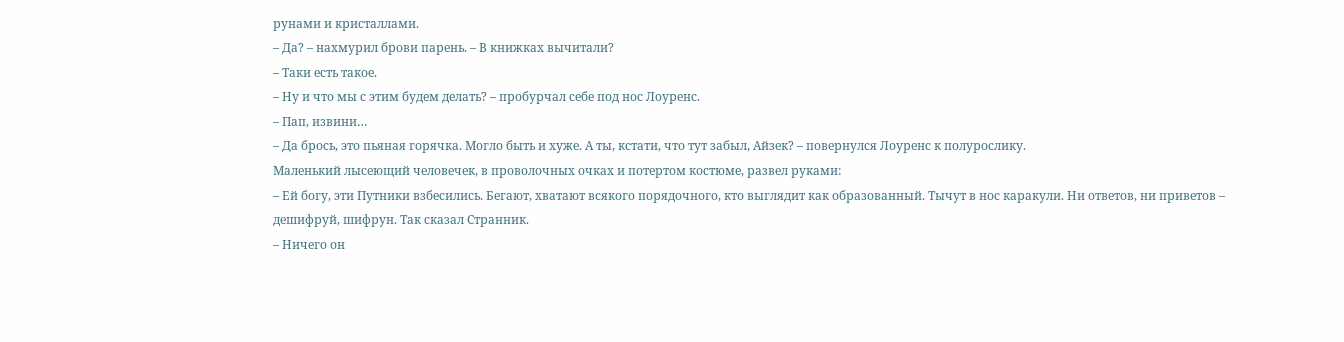рунами и кристаллами.
– Да? – нахмурил брови парень. – В книжках вычитали?
– Таки есть такое.
– Ну и что мы с этим будем делать? – пробурчал себе под нос Лоуренс.
– Пап, извини…
– Да брось, это пьяная горячка. Могло быть и хуже. А ты, кстати, что тут забыл, Айзек? – повернулся Лоуренс к полурослику.
Маленький лысеющий человечек, в проволочных очках и потертом костюме, развел руками:
– Ей богу, эти Путники взбесились. Бегают, хватают всякого порядочного, кто выглядит как образованный. Тычут в нос каракули. Ни ответов, ни приветов – дешифруй, шифрун. Так сказал Странник.
– Ничего он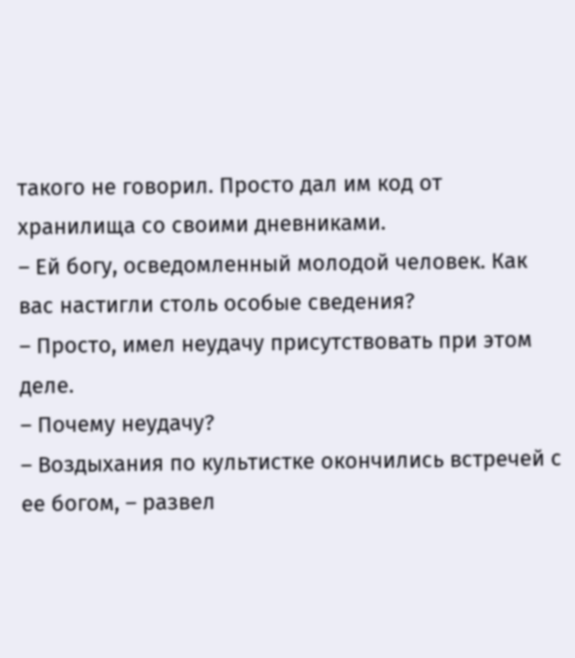такого не говорил. Просто дал им код от хранилища со своими дневниками.
– Ей богу, осведомленный молодой человек. Как вас настигли столь особые сведения?
– Просто, имел неудачу присутствовать при этом деле.
– Почему неудачу?
– Воздыхания по культистке окончились встречей с ее богом, – развел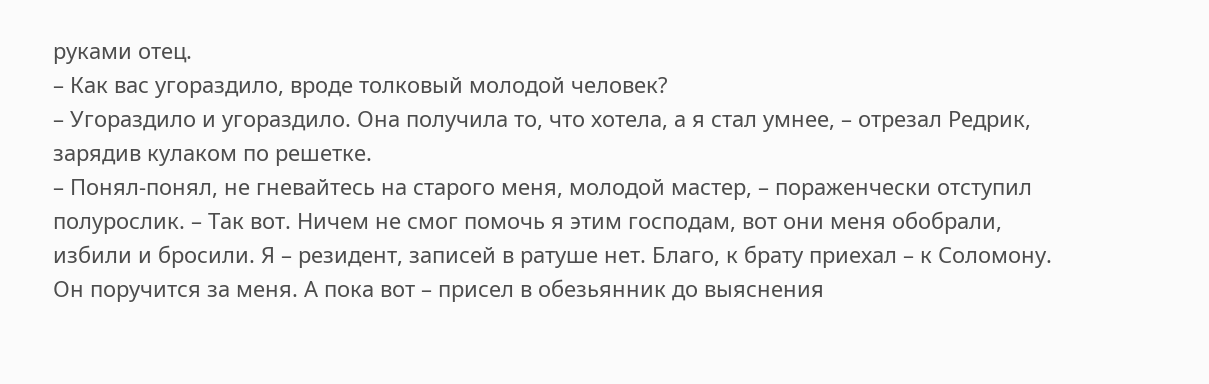руками отец.
– Как вас угораздило, вроде толковый молодой человек?
– Угораздило и угораздило. Она получила то, что хотела, а я стал умнее, – отрезал Редрик, зарядив кулаком по решетке.
– Понял-понял, не гневайтесь на старого меня, молодой мастер, – пораженчески отступил полурослик. – Так вот. Ничем не смог помочь я этим господам, вот они меня обобрали, избили и бросили. Я – резидент, записей в ратуше нет. Благо, к брату приехал – к Соломону. Он поручится за меня. А пока вот – присел в обезьянник до выяснения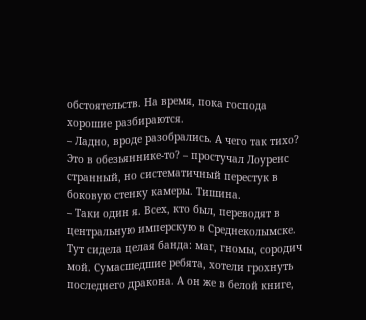обстоятельств. На время, пока господа хорошие разбираются.
– Ладно, вроде разобрались. А чего так тихо? Это в обезьяннике-то? – простучал Лоуренс странный, но систематичный перестук в боковую стенку камеры. Тишина.
– Таки один я. Всех, кто был, переводят в центральную имперскую в Среднеколымске. Тут сидела целая банда: маг, гномы, сородич мой. Сумасшедшие ребята, хотели грохнуть последнего дракона. А он же в белой книге,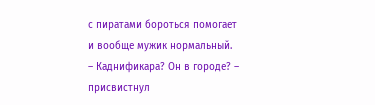с пиратами бороться помогает и вообще мужик нормальный.
– Каднификара? Он в городе? – присвистнул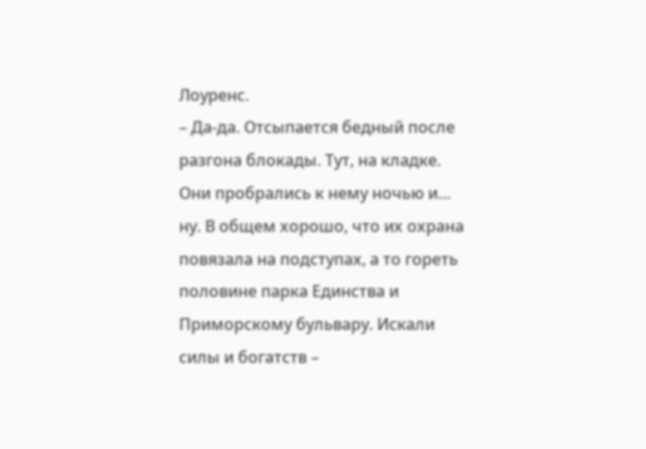Лоуренс.
– Да-да. Отсыпается бедный после разгона блокады. Тут, на кладке. Они пробрались к нему ночью и… ну. В общем хорошо, что их охрана повязала на подступах, а то гореть половине парка Единства и Приморскому бульвару. Искали силы и богатств –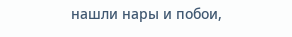нашли нары и побои,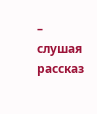– слушая рассказ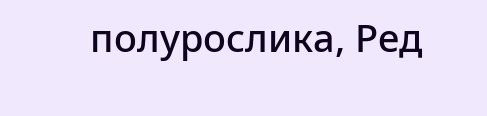полурослика, Ред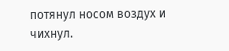потянул носом воздух и чихнул.